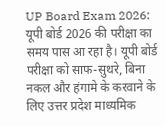UP Board Exam 2026: यूपी बोर्ड 2026 की परीक्षा का समय पास आ रहा है। यूपी बोर्ड परीक्षा को साफ-सुथरे, बिना नकल और हंगामे के करवाने के लिए उत्तर प्रदेश माध्यमिक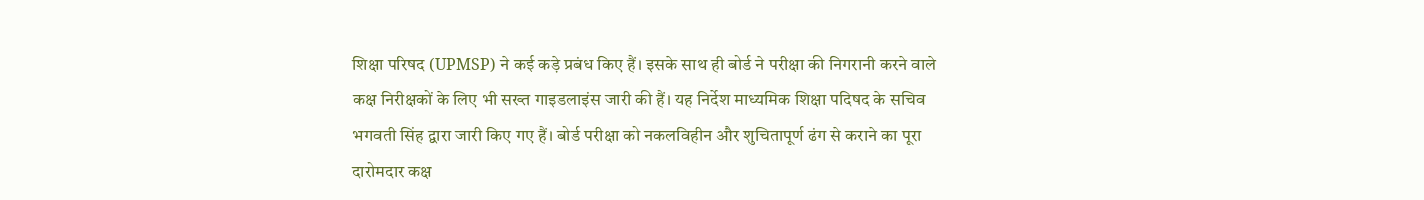शिक्षा परिषद (UPMSP) ने कई कड़े प्रबंध किए हैं। इसके साथ ही बोर्ड ने परीक्षा की निगरानी करने वाले कक्ष निरीक्षकों के लिए भी सख्त गाइडलाइंस जारी की हैं। यह निर्देश माध्यमिक शिक्षा पदिषद के सचिव भगवती सिंह द्वारा जारी किए गए हैं। बोर्ड परीक्षा को नकलविहीन और शुचितापूर्ण ढंग से कराने का पूरा दारोमदार कक्ष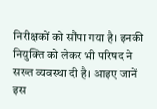निरीक्षकों को सौंपा गया है। इनकी नियुक्ति को लेकर भी परिषद ने सख्त व्यवस्था दी है। आइए जानें इस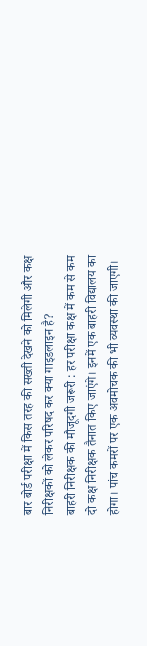बार बोर्ड परीक्षा में किस तरह की सख्ती देखने को मिलेगी और कक्ष निरीक्षकों को लेकर परिषद कर क्या गाइडलाइन है?
बाहरी निरीक्षक की मौजूदगी जरूरी : हर परीक्षा कक्ष में कम से कम दो कक्ष निरीक्षक तैनात किए जाएंगे। इनमें एक बाहरी विद्यालय का होगा। पांच कमरों पर एक अवमोचक की भी व्यवस्था की जाएगी।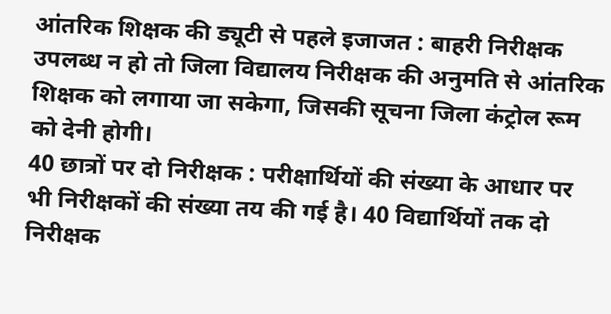आंतरिक शिक्षक की ड्यूटी से पहले इजाजत : बाहरी निरीक्षक उपलब्ध न हो तो जिला विद्यालय निरीक्षक की अनुमति से आंतरिक शिक्षक को लगाया जा सकेगा, जिसकी सूचना जिला कंट्रोल रूम को देनी होगी।
40 छात्रों पर दो निरीक्षक : परीक्षार्थियों की संख्या के आधार पर भी निरीक्षकों की संख्या तय की गई है। 40 विद्यार्थियों तक दो निरीक्षक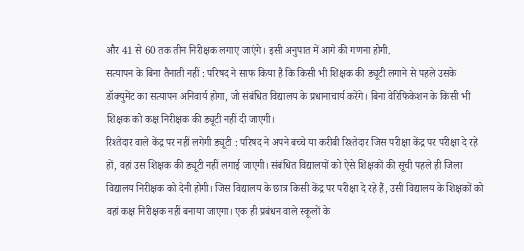और 41 से 60 तक तीन निरीक्षक लगाए जाएंगे। इसी अनुपात में आगे की गणना होगी.
सत्यापन के बिना तैनाती नहीं : परिषद ने साफ किया है कि किसी भी शिक्षक की ड्यूटी लगाने से पहले उसके डॉक्युमेंट का सत्यापन अनिवार्य होगा, जो संबंधित विद्यालय के प्रधानाचार्य करेंगे। बिना वेरिफिकेशन के किसी भी शिक्षक को कक्ष निरीक्षक की ड्यूटी नहीं दी जाएगी।
रिश्तेदार वाले केंद्र पर नहीं लगेगी ड्यूटी : परिषद ने अपने बच्चे या करीबी रिश्तेदार जिस परीक्षा केंद्र पर परीक्षा दे रहे हों, वहां उस शिक्षक की ड्यूटी नहीं लगाई जाएगी। संबंधित विद्यालयों को ऐसे शिक्षकों की सूची पहले ही जिला विद्यालय निरीक्षक को देनी होगी। जिस विद्यालय के छात्र किसी केंद्र पर परीक्षा दे रहे हैं, उसी विद्यालय के शिक्षकों को वहां कक्ष निरीक्षक नहीं बनाया जाएगा। एक ही प्रबंधन वाले स्कूलों के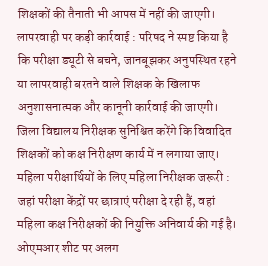शिक्षकों की तैनाती भी आपस में नहीं की जाएगी।
लापरवाही पर कड़ी कार्रवाई : परिषद ने स्पष्ट किया है कि परीक्षा ड्यूटी से बचने, जानबूझकर अनुपस्थित रहने या लापरवाही बरतने वाले शिक्षक के खिलाफ अनुशासनात्मक और कानूनी कार्रवाई की जाएगी। जिला विद्यालय निरीक्षक सुनिश्चित करेंगे कि विवादित शिक्षकों को कक्ष निरीक्षण कार्य में न लगाया जाए।
महिला परीक्षार्थियों के लिए महिला निरीक्षक जरूरी : जहां परीक्षा केंद्रों पर छात्राएं परीक्षा दे रही हैं, वहां महिला कक्ष निरीक्षकों की नियुक्ति अनिवार्य की गई है।
ओएमआर शीट पर अलग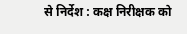से निर्देश : कक्ष निरीक्षक को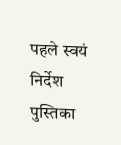पहले स्वयं निर्देश पुस्तिका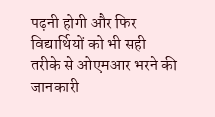पढ़नी होगी और फिर विद्यार्थियों को भी सही तरीके से ओएमआर भरने की जानकारी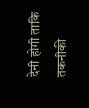देनी होगी ताकि तकनीकी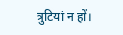त्रुटियां न हों।